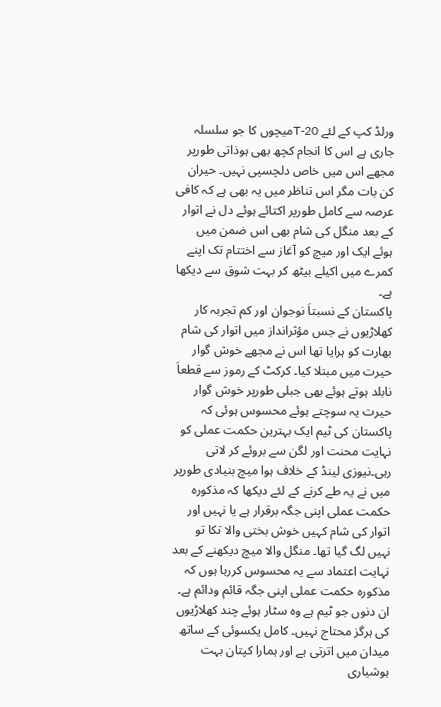ورلڈ کپ کے لئے T-20میچوں کا جو سلسلہ جاری ہے اس کا انجام کچھ بھی ہوذاتی طورپر مجھے اس میں خاص دلچسپی نہیں۔ حیران کن بات مگر اس تناظر میں یہ بھی ہے کہ کافی عرصہ سے کامل طورپر اکتائے ہوئے دل نے اتوار کے بعد منگل کی شام بھی اس ضمن میں ہوئے ایک اور میچ کو آغاز سے اختتام تک اپنے کمرے میں اکیلے بیٹھ کر بہت شوق سے دیکھا ہے۔
پاکستان کے نسبتاَ نوجوان اور کم تجربہ کار کھلاڑیوں نے جس مؤثرانداز میں اتوار کی شام بھارت کو ہرایا تھا اس نے مجھے خوش گوار حیرت میں مبتلا کیا۔ کرکٹ کے رموز سے قطعاَ نابلد ہوتے ہوئے بھی جبلی طورپر خوش گوار حیرت یہ سوچتے ہوئے محسوس ہوئی کہ پاکستان کی ٹیم ایک بہترین حکمت عملی کو نہایت محنت اور لگن سے بروئے کر لاتی رہی۔نیوزی لینڈ کے خلاف ہوا میچ بنیادی طورپر میں نے یہ طے کرنے کے لئے دیکھا کہ مذکورہ حکمت عملی اپنی جگہ برقرار ہے یا نہیں اور اتوار کی شام کہیں خوش بختی والا تکا تو نہیں لگ گیا تھا۔ منگل والا میچ دیکھنے کے بعد نہایت اعتماد سے یہ محسوس کررہا ہوں کہ مذکورہ حکمت عملی اپنی جگہ قائم ودائم ہے۔ ان دنوں جو ٹیم ہے وہ سٹار ہوئے چند کھلاڑیوں کی ہرگز محتاج نہیں۔ کامل یکسوئی کے ساتھ میدان میں اترتی ہے اور ہمارا کپتان بہت ہوشیاری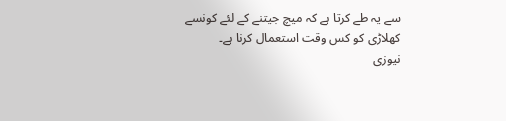سے یہ طے کرتا ہے کہ میچ جیتنے کے لئے کونسے کھلاڑی کو کس وقت استعمال کرنا ہے۔
نیوزی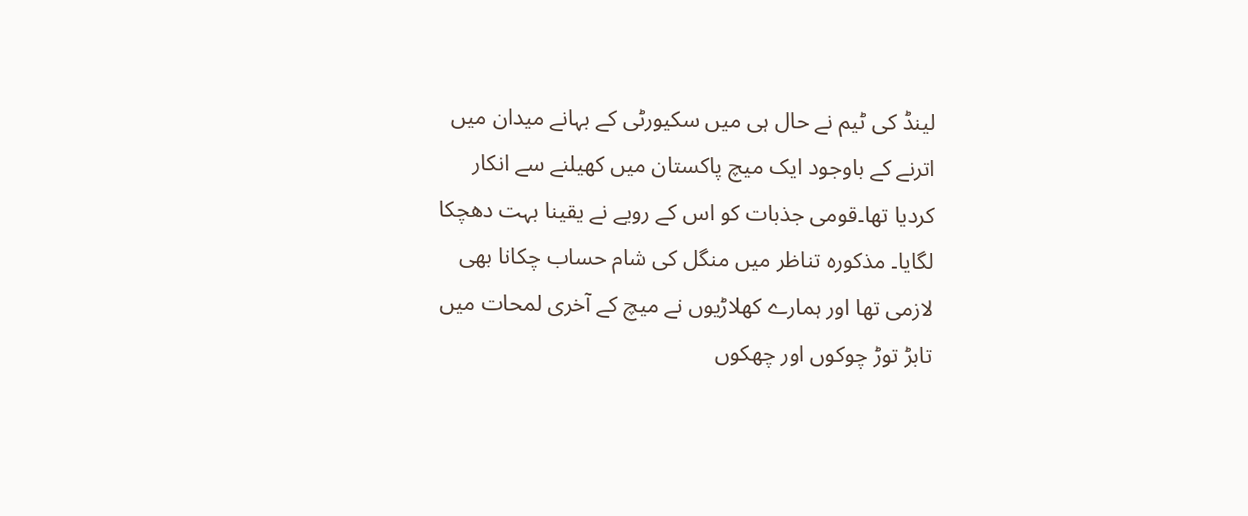لینڈ کی ٹیم نے حال ہی میں سکیورٹی کے بہانے میدان میں اترنے کے باوجود ایک میچ پاکستان میں کھیلنے سے انکار کردیا تھا۔قومی جذبات کو اس کے رویے نے یقینا بہت دھچکا لگایا۔ مذکورہ تناظر میں منگل کی شام حساب چکانا بھی لازمی تھا اور ہمارے کھلاڑیوں نے میچ کے آخری لمحات میں تابڑ توڑ چوکوں اور چھکوں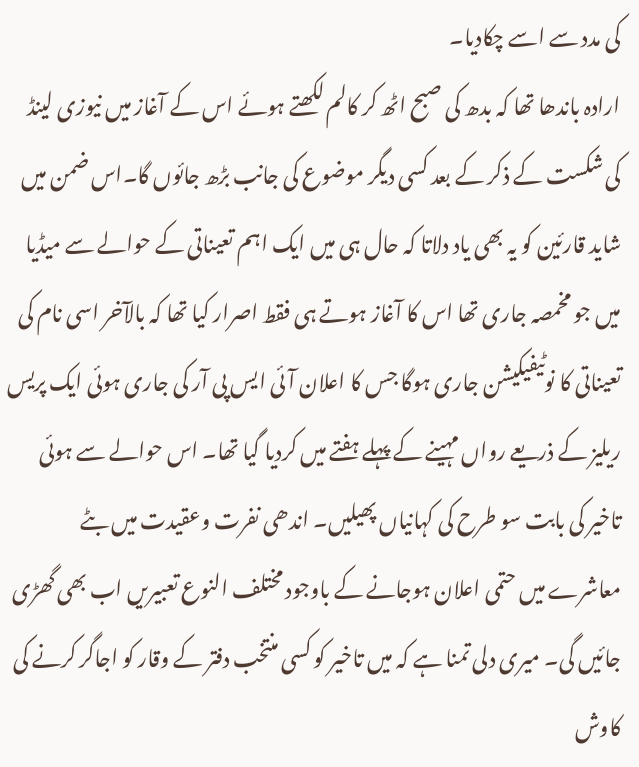کی مدد سے اسے چکادیا۔
ارادہ باندھا تھا کہ بدھ کی صبح اٹھ کر کالم لکھتے ہوئے اس کے آغاز میں نیوزی لینڈ کی شکست کے ذکر کے بعد کسی دیگر موضوع کی جانب بڑھ جائوں گا۔اس ضمن میں شاید قارئین کو یہ بھی یاد دلاتا کہ حال ہی میں ایک اہم تعیناتی کے حوالے سے میڈیا میں جو مخمصہ جاری تھا اس کا آغاز ہوتے ہی فقط اصرار کیا تھا کہ بالآخر اسی نام کی تعیناتی کا نوٹیفیکیشن جاری ہوگا جس کا اعلان آئی ایس پی آر کی جاری ہوئی ایک پریس ریلیز کے ذریعے رواں مہینے کے پہلے ہفتے میں کردیا گیا تھا۔ اس حوالے سے ہوئی تاخیر کی بابت سو طرح کی کہانیاں پھیلیں۔ اندھی نفرت وعقیدت میں بٹے معاشرے میں حتمی اعلان ہوجانے کے باوجود مختلف النوع تعبیریں اب بھی گھڑی جائیں گی۔ میری دلی تمنا ہے کہ میں تاخیر کو کسی منتخب دفتر کے وقار کو اجاگر کرنے کی کاوش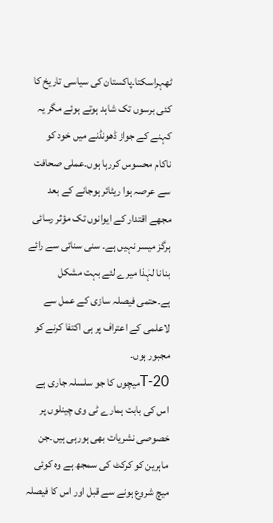ٹھہراسکتا۔پاکستان کی سیاسی تاریخ کا کئی برسوں تک شاہد ہوتے ہوئے مگر یہ کہنے کے جواز ڈھونڈنے میں خود کو ناکام محسوس کررہا ہوں۔عملی صحافت سے عرصہ ہوا ریٹائر ہوجانے کے بعد مجھے اقتدار کے ایوانوں تک مؤثر رسائی ہرگز میسر نہیں ہے۔ سنی سنائی سے رائے بنانا لہٰذا میرے لئے بہت مشکل ہے۔حتمی فیصلہ سازی کے عمل سے لاعلمی کے اعتراف پر ہی اکتفا کرنے کو مجبور ہوں۔
T-20میچوں کا جو سلسلہ جاری ہے اس کی بابت ہمارے ٹی وی چینلوں پر خصوصی نشریات بھی ہورہی ہیں۔جن ماہرین کو کرکٹ کی سمجھ ہے وہ کوئی میچ شروع ہونے سے قبل اور اس کا فیصلہ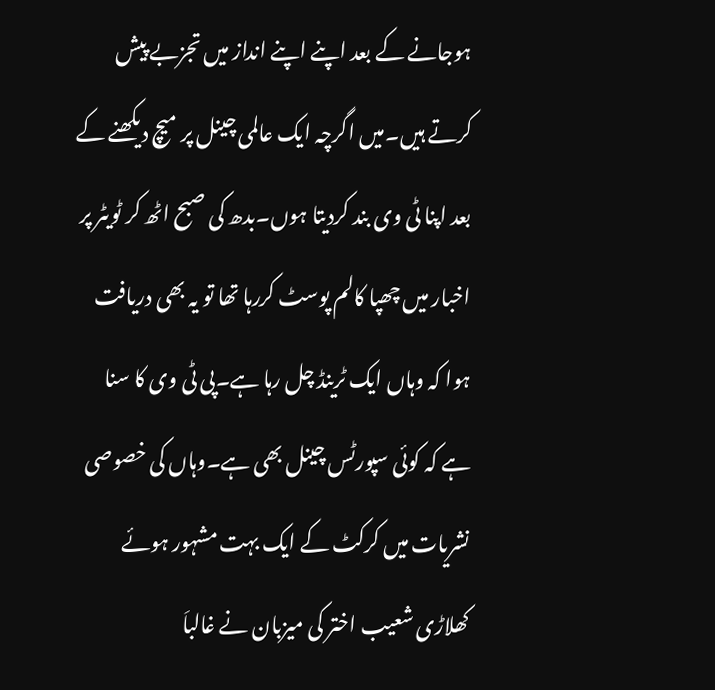ہوجانے کے بعد اپنے اپنے انداز میں تجزبے پیش کرتے ہیں۔میں اگرچہ ایک عالمی چینل پر میچ دیکھنے کے بعد اپنا ٹی وی بند کردیتا ہوں۔بدھ کی صبح اٹھ کر ٹویٹر پر اخبار میں چھپا کالم پوسٹ کررہا تھا تو یہ بھی دریافت ہوا کہ وہاں ایک ٹرینڈ چل رہا ہے۔پی ٹی وی کا سنا ہے کہ کوئی سپورٹس چینل بھی ہے۔وہاں کی خصوصی نشریات میں کرکٹ کے ایک بہت مشہور ہوئے کھلاڑی شعیب اختر کی میزبان نے غالباَ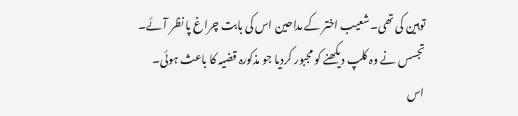توہین کی تھی۔شعیب اختر کے مداحین اس کی بابت چراغ پا نظر آئے۔ تجسس نے وہ کلپ دیکھنے کو مجبور کردیا جو مذکورہ قضیہ کا باعث ہوئی۔
اس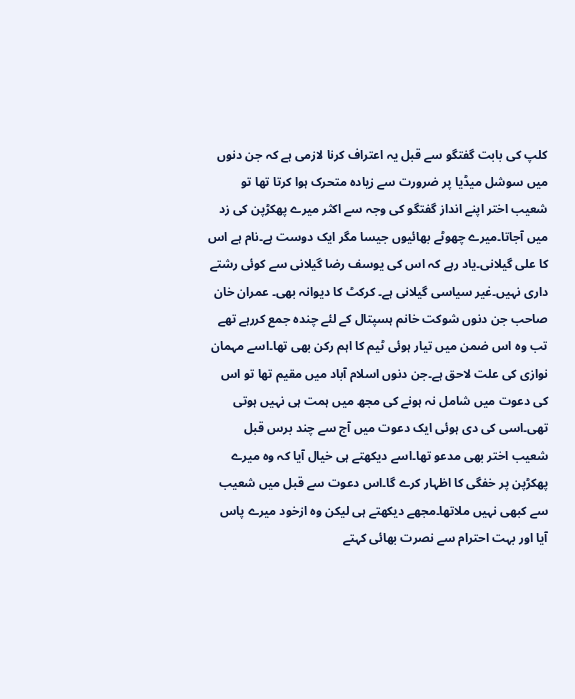کلپ کی بابت گفتگو سے قبل یہ اعتراف کرنا لازمی ہے کہ جن دنوں میں سوشل میڈیا پر ضرورت سے زیادہ متحرک ہوا کرتا تھا تو شعیب اختر اپنے انداز گفتگو کی وجہ سے اکثر میرے پھکڑپن کی زد میں آجاتا۔میرے چھوٹے بھائیوں جیسا مگر ایک دوست ہے۔نام ہے اس کا علی گیلانی۔یاد رہے کہ اس کی یوسف رضا گیلانی سے کوئی رشتے داری نہیں۔غیر سیاسی گیلانی ہے۔ کرکٹ کا دیوانہ بھی۔ عمران خان صاحب جن دنوں شوکت خانم ہسپتال کے لئے چندہ جمع کررہے تھے تب وہ اس ضمن میں تیار ہوئی ٹیم کا اہم رکن بھی تھا۔اسے مہمان نوازی کی علت لاحق ہے۔جن دنوں اسلام آباد میں مقیم تھا تو اس کی دعوت میں شامل نہ ہونے کی مجھ میں ہمت ہی نہیں ہوتی تھی۔اسی کی دی ہوئی ایک دعوت میں آج سے چند برس قبل شعیب اختر بھی مدعو تھا۔اسے دیکھتے ہی خیال آیا کہ وہ میرے پھکڑپن پر خفگی کا اظہار کرے گا۔اس دعوت سے قبل میں شعیب سے کبھی نہیں ملاتھا۔مجھے دیکھتے ہی لیکن وہ ازخود میرے پاس آیا اور بہت احترام سے نصرت بھائی کہتے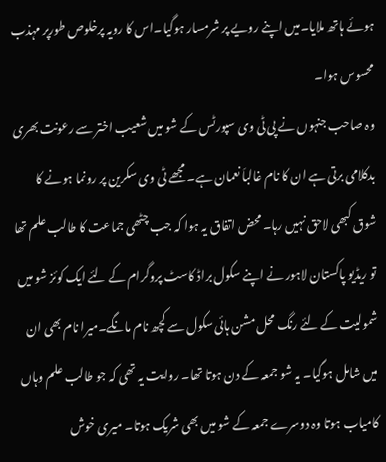ہوئے ہاتھ ملایا۔میں اپنے رویے پر شرمسار ہوگیا۔اس کا رویہ پرخلوص طورپر مہذب محسوس ہوا۔
وہ صاحب جنہوں نے پی ٹی وی سپورٹس کے شو میں شعیب اختر سے رعونت بھری بدکلامی برتی ہے ان کا نام غالباَ نعمان ہے۔ مجھے ٹی وی سکرین پر رونما ہونے کا شوق کبھی لاحق نہیں رہا۔ محض اتفاق یہ ہوا کہ جب چٹھی جماعت کا طالب علم تھا تو ریڈیو پاکستان لاہور نے اپنے سکول براڈ کاسٹ پروگرام کے لئے ایک کوئز شو میں شمولیت کے لئے رنگ محل مشن ہائی سکول سے کچھ نام مانگے۔میرا نام بھی ان میں شامل ہوگیا۔ یہ شو جمعہ کے دن ہوتا تھا۔ روایت یہ تھی کہ جو طالب علم وہاں کامیاب ہوتا وہ دوسرے جمعہ کے شو میں بھی شریک ہوتا۔ میری خوش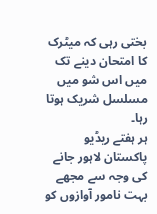بختی رہی کہ میٹرک کا امتحان دینے تک میں اس شو میں مسلسل شریک ہوتا رہا۔
ہر ہفتے ریڈیو پاکستان لاہور جانے کی وجہ سے مجھے بہت نامور آوازوں کو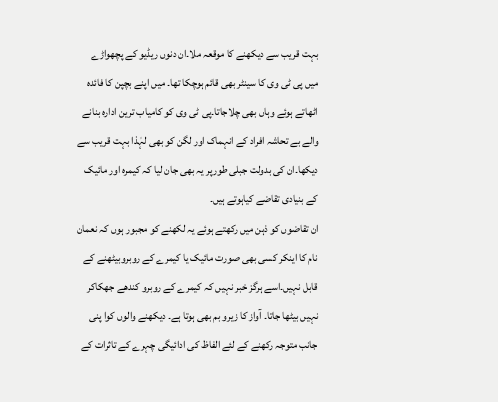بہت قریب سے دیکھنے کا موقعہ ملا۔ان دنوں ریڈیو کے پچھواڑے میں پی ٹی وی کا سینٹر بھی قائم ہوچکا تھا۔ میں اپنے بچپن کا فائدہ اٹھاتے ہوئے وہاں بھی چلاجاتا۔پی ٹی وی کو کامیاب ترین ادارہ بنانے والے بے تحاشہ افراد کے انہماک اور لگن کو بھی لہٰذا بہت قریب سے دیکھا۔ان کی بدولت جبلی طورپر یہ بھی جان لیا کہ کیمرہ اور مائیک کے بنیادی تقاضے کیاہوتے ہیں۔
ان تقاضوں کو ذہن میں رکھتے ہوئے یہ لکھنے کو مجبور ہوں کہ نعمان نام کا اینکر کسی بھی صورت مائیک یا کیمرے کے روبروبیٹھنے کے قابل نہیں۔اسے ہرگز خبر نہیں کہ کیمرے کے روبرو کندھے جھکاکر نہیں بیٹھا جاتا۔ آواز کا زیرو بم بھی ہوتا ہے۔ دیکھنے والوں کوا پنی جانب متوجہ رکھنے کے لئے الفاظ کی ادائیگی چہرے کے تاثرات کے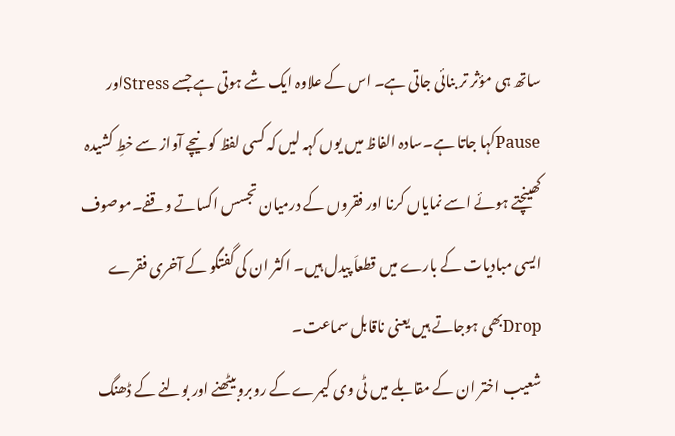ساتھ ہی مؤثر تر بنائی جاتی ہے۔ اس کے علاوہ ایک شے ہوتی ہے جسے Stressاور Pauseکہا جاتا ہے۔سادہ الفاظ میں یوں کہہ لیں کہ کسی لفظ کو نیچے آواز سے خطِ کشیدہ کھینچتے ہوئے اسے نمایاں کرنا اور فقروں کے درمیان تجسس اکساتے وقفے۔موصوف ایسی مبادیات کے بارے میں قطعاَ پیدل ہیں۔ اکثر ان کی گفتگو کے آخری فقرے Dropبھی ہوجاتے ہیں یعنی ناقابل سماعت۔
شعیب اختر ان کے مقابلے میں ٹی وی کیمرے کے روبروبیٹھنے اور بولنے کے ڈھنگ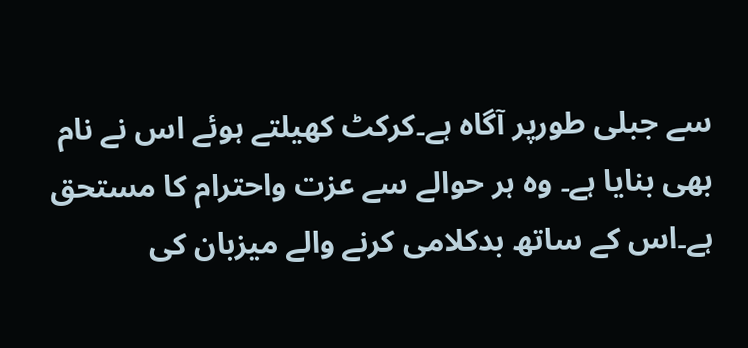سے جبلی طورپر آگاہ ہے۔کرکٹ کھیلتے ہوئے اس نے نام بھی بنایا ہے۔ وہ ہر حوالے سے عزت واحترام کا مستحق ہے۔اس کے ساتھ بدکلامی کرنے والے میزبان کی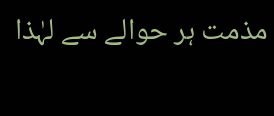مذمت ہر حوالے سے لہٰذا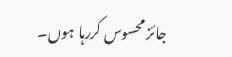جائز محسوس کررہا ہوں۔